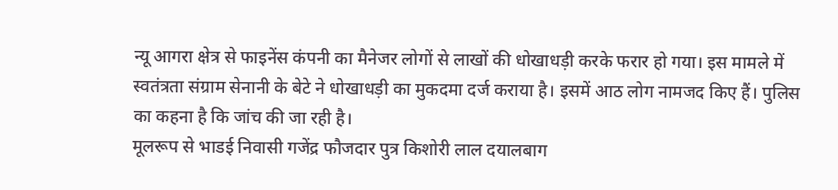न्यू आगरा क्षेत्र से फाइनेंस कंपनी का मैनेजर लोगों से लाखों की धोखाधड़ी करके फरार हो गया। इस मामले में स्वतंत्रता संग्राम सेनानी के बेटे ने धोखाधड़ी का मुकदमा दर्ज कराया है। इसमें आठ लोग नामजद किए हैं। पुलिस का कहना है कि जांच की जा रही है।
मूलरूप से भाडई निवासी गजेंद्र फौजदार पुत्र किशोरी लाल दयालबाग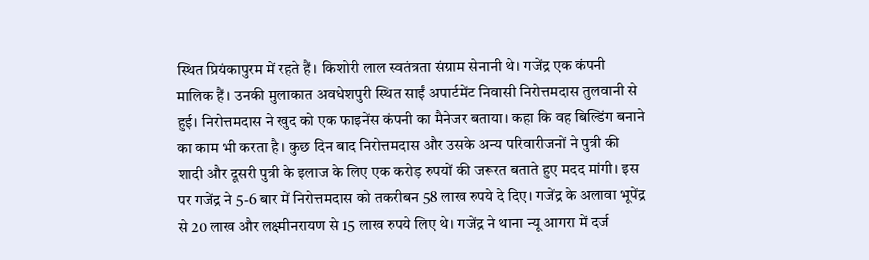स्थित प्रियंकापुरम में रहते हैं। किशोरी लाल स्वतंत्रता संग्राम सेनानी थे। गजेंद्र एक कंपनी मालिक हैं। उनकी मुलाकात अवधेशपुरी स्थित साईं अपार्टमेंट निवासी निरोत्तमदास तुलवानी से हुई। निरोत्तमदास ने खुद को एक फाइनेंस कंपनी का मैनेजर बताया। कहा कि वह बिल्डिंग बनाने का काम भी करता है। कुछ दिन बाद निरोत्तमदास और उसके अन्य परिवारीजनों ने पुत्री की शादी और दूसरी पुत्री के इलाज के लिए एक करोड़ रुपयों की जरूरत बताते हुए मदद मांगी। इस पर गजेंद्र ने 5-6 बार में निरोत्तमदास को तकरीबन 58 लाख रुपये दे दिए। गजेंद्र के अलावा भूपेंद्र से 20 लाख और लक्ष्मीनरायण से 15 लाख रुपये लिए थे। गजेंद्र ने थाना न्यू आगरा में दर्ज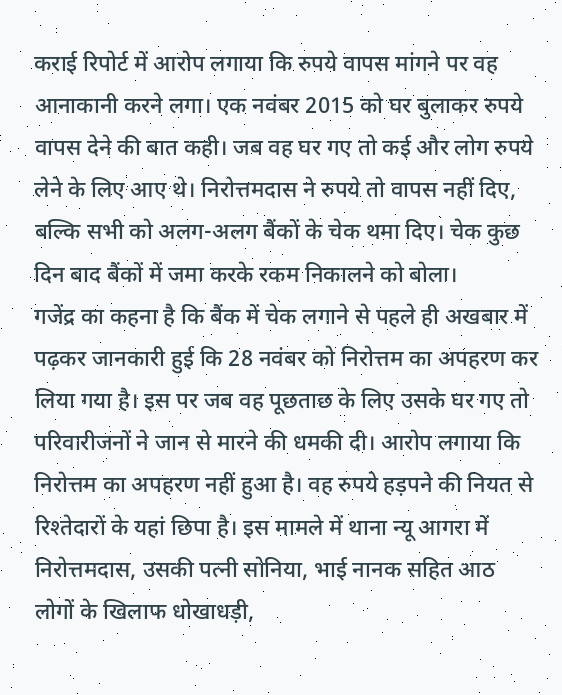कराई रिपोर्ट में आरोप लगाया कि रुपये वापस मांगने पर वह आनाकानी करने लगा। एक नवंबर 2015 को घर बुलाकर रुपये वापस देने की बात कही। जब वह घर गए तो कई और लोग रुपये लेने के लिए आए थे। निरोत्तमदास ने रुपये तो वापस नहीं दिए, बल्कि सभी को अलग-अलग बैंकों के चेक थमा दिए। चेक कुछ दिन बाद बैंकों में जमा करके रकम निकालने को बोला।
गजेंद्र का कहना है कि बैंक में चेक लगाने से पहले ही अखबार में पढ़कर जानकारी हुई कि 28 नवंबर को निरोत्तम का अपहरण कर लिया गया है। इस पर जब वह पूछताछ के लिए उसके घर गए तो परिवारीजनों ने जान से मारने की धमकी दी। आरोप लगाया कि निरोत्तम का अपहरण नहीं हुआ है। वह रुपये हड़पने की नियत से रिश्तेदारों के यहां छिपा है। इस मामले में थाना न्यू आगरा में निरोत्तमदास, उसकी पत्नी सोनिया, भाई नानक सहित आठ लोगों के खिलाफ धोखाधड़ी,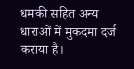धमकी सहित अन्य धाराओं में मुकदमा दर्ज कराया है।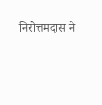निरोत्तमदास ने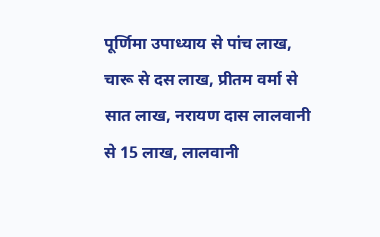पूर्णिमा उपाध्याय से पांच लाख, चारू से दस लाख, प्रीतम वर्मा से सात लाख, नरायण दास लालवानी से 15 लाख, लालवानी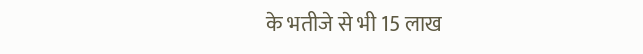के भतीजे से भी 15 लाख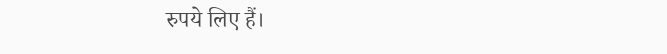रुपये लिए हैं।